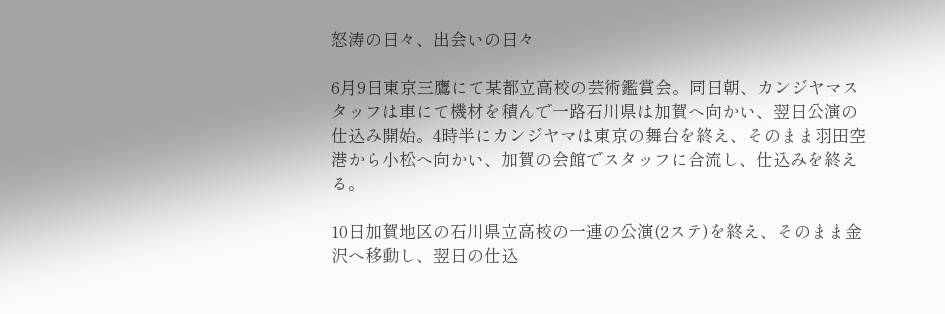怒涛の日々、出会いの日々

6月9日東京三鷹にて某都立高校の芸術鑑賞会。同日朝、カンジヤマスタッフは車にて機材を積んで一路石川県は加賀へ向かい、翌日公演の仕込み開始。4時半にカンジヤマは東京の舞台を終え、そのまま羽田空港から小松へ向かい、加賀の会館でスタッフに合流し、仕込みを終える。

10日加賀地区の石川県立高校の一連の公演(2ステ)を終え、そのまま金沢へ移動し、翌日の仕込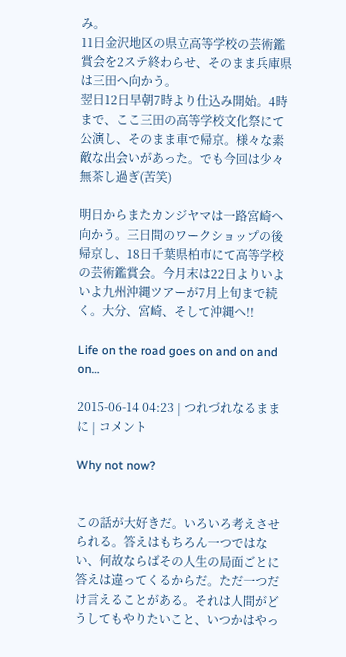み。
11日金沢地区の県立高等学校の芸術鑑賞会を2ステ終わらせ、そのまま兵庫県は三田へ向かう。
翌日12日早朝7時より仕込み開始。4時まで、ここ三田の高等学校文化祭にて公演し、そのまま車で帰京。様々な素敵な出会いがあった。でも今回は少々無茶し過ぎ(苦笑)

明日からまたカンジヤマは一路宮崎へ向かう。三日間のワークショップの後帰京し、18日千葉県柏市にて高等学校の芸術鑑賞会。今月末は22日よりいよいよ九州沖縄ツアーが7月上旬まで続く。大分、宮崎、そして沖縄へ!!

Life on the road goes on and on and on…

2015-06-14 04:23 | つれづれなるままに | コメント

Why not now?


この話が大好きだ。いろいろ考えさせられる。答えはもちろん一つではない、何故ならばその人生の局面ごとに答えは違ってくるからだ。ただ一つだけ言えることがある。それは人間がどうしてもやりたいこと、いつかはやっ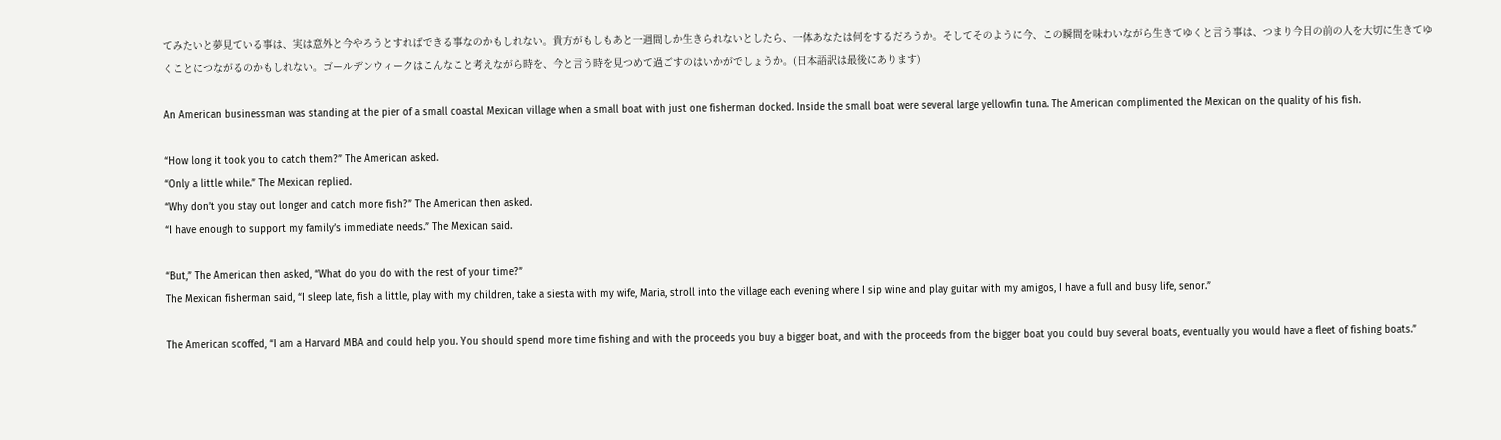てみたいと夢見ている事は、実は意外と今やろうとすればできる事なのかもしれない。貴方がもしもあと一週間しか生きられないとしたら、一体あなたは何をするだろうか。そしてそのように今、この瞬間を味わいながら生きてゆくと言う事は、つまり今目の前の人を大切に生きてゆくことにつながるのかもしれない。ゴールデンウィークはこんなこと考えながら時を、今と言う時を見つめて過ごすのはいかがでしょうか。(日本語訳は最後にあります)

An American businessman was standing at the pier of a small coastal Mexican village when a small boat with just one fisherman docked. Inside the small boat were several large yellowfin tuna. The American complimented the Mexican on the quality of his fish.

“How long it took you to catch them?” The American asked.
“Only a little while.” The Mexican replied.
“Why don’t you stay out longer and catch more fish?” The American then asked.
“I have enough to support my family’s immediate needs.” The Mexican said.

“But,” The American then asked, “What do you do with the rest of your time?”
The Mexican fisherman said, “I sleep late, fish a little, play with my children, take a siesta with my wife, Maria, stroll into the village each evening where I sip wine and play guitar with my amigos, I have a full and busy life, senor.”

The American scoffed, “I am a Harvard MBA and could help you. You should spend more time fishing and with the proceeds you buy a bigger boat, and with the proceeds from the bigger boat you could buy several boats, eventually you would have a fleet of fishing boats.”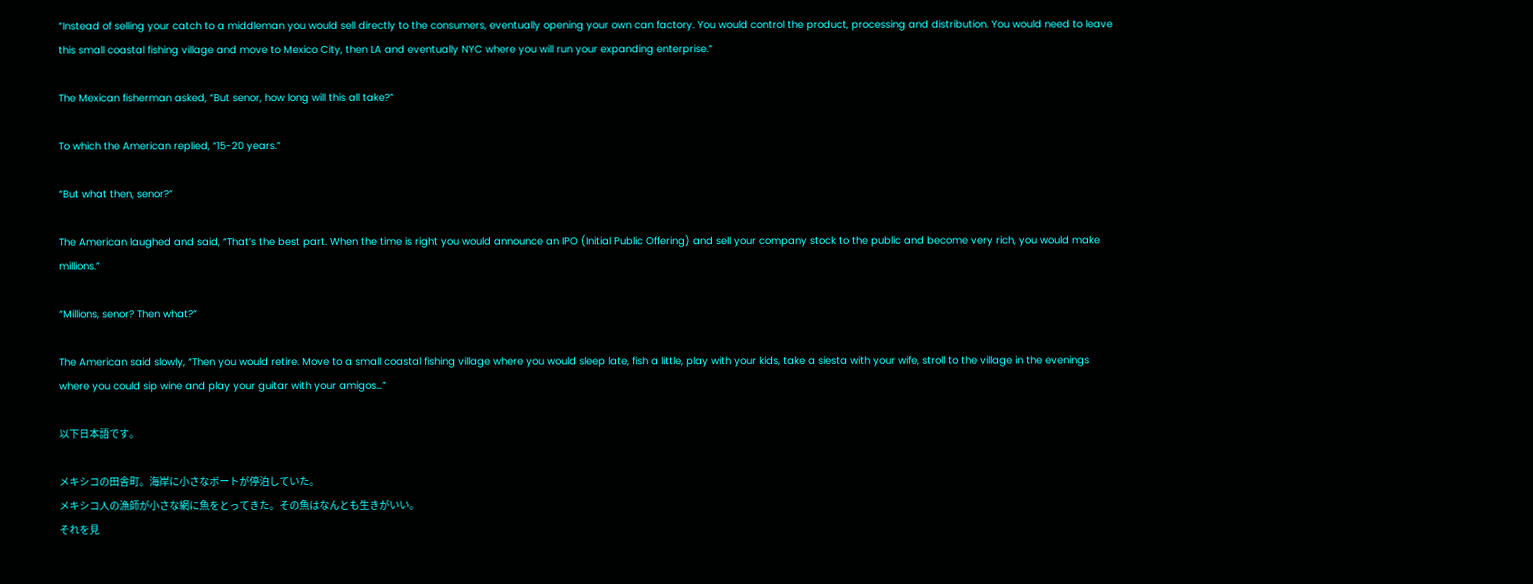“Instead of selling your catch to a middleman you would sell directly to the consumers, eventually opening your own can factory. You would control the product, processing and distribution. You would need to leave this small coastal fishing village and move to Mexico City, then LA and eventually NYC where you will run your expanding enterprise.”

The Mexican fisherman asked, “But senor, how long will this all take?”

To which the American replied, “15-20 years.”

“But what then, senor?”

The American laughed and said, “That’s the best part. When the time is right you would announce an IPO (Initial Public Offering) and sell your company stock to the public and become very rich, you would make millions.”

“Millions, senor? Then what?”

The American said slowly, “Then you would retire. Move to a small coastal fishing village where you would sleep late, fish a little, play with your kids, take a siesta with your wife, stroll to the village in the evenings where you could sip wine and play your guitar with your amigos…”

以下日本語です。

メキシコの田舎町。海岸に小さなボートが停泊していた。
メキシコ人の漁師が小さな網に魚をとってきた。その魚はなんとも生きがいい。
それを見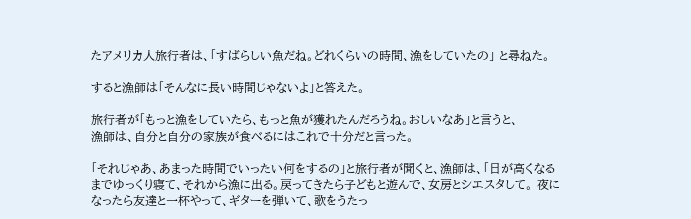たアメリカ人旅行者は、「すばらしい魚だね。どれくらいの時間、漁をしていたの」 と尋ねた。

すると漁師は「そんなに長い時間じゃないよ」と答えた。

旅行者が「もっと漁をしていたら、もっと魚が獲れたんだろうね。おしいなあ」と言うと、
漁師は、自分と自分の家族が食べるにはこれで十分だと言った。

「それじゃあ、あまった時間でいったい何をするの」と旅行者が聞くと、漁師は、「日が高くなるまでゆっくり寝て、それから漁に出る。戻ってきたら子どもと遊んで、女房とシエスタして。 夜になったら友達と一杯やって、ギターを弾いて、歌をうたっ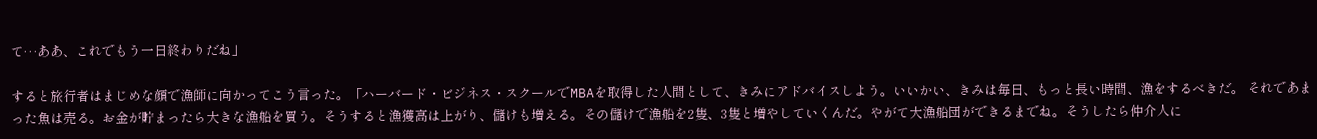て…ああ、これでもう一日終わりだね」

すると旅行者はまじめな顔で漁師に向かってこう言った。「ハーバード・ビジネス・スクールでMBAを取得した人間として、きみにアドバイスしよう。いいかい、きみは毎日、もっと長い時間、漁をするべきだ。 それであまった魚は売る。お金が貯まったら大きな漁船を買う。そうすると漁獲高は上がり、儲けも増える。その儲けで漁船を2隻、3隻と増やしていくんだ。やがて大漁船団ができるまでね。そうしたら仲介人に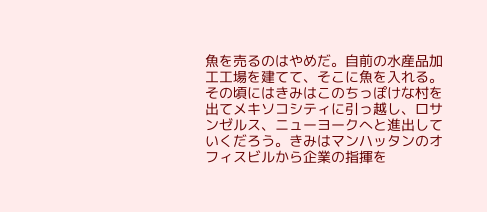魚を売るのはやめだ。自前の水産品加工工場を建てて、そこに魚を入れる。その頃にはきみはこのちっぽけな村を出てメキソコシティに引っ越し、ロサンゼルス、ニューヨークへと進出していくだろう。きみはマンハッタンのオフィスビルから企業の指揮を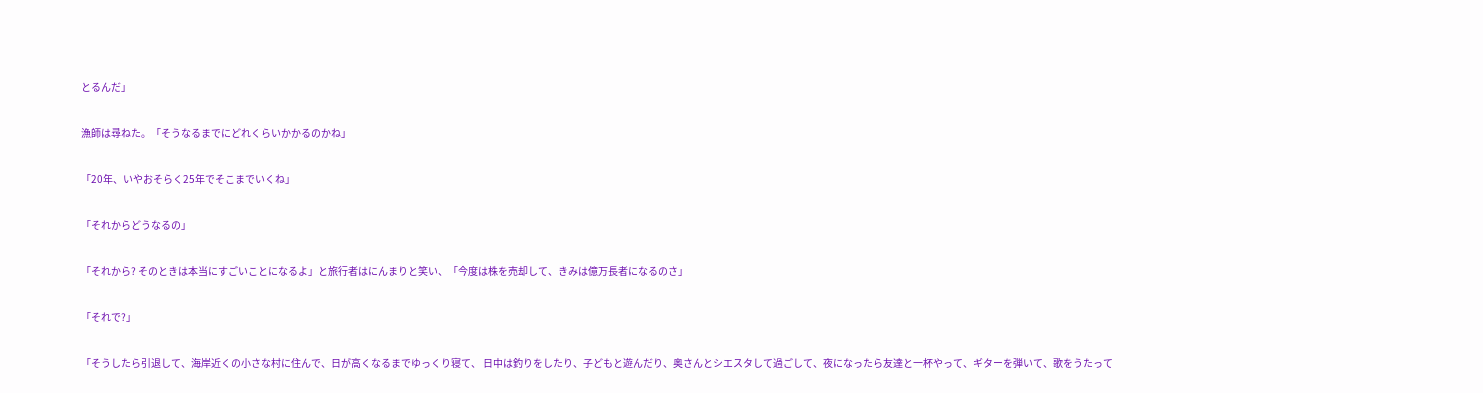とるんだ」

漁師は尋ねた。「そうなるまでにどれくらいかかるのかね」

「20年、いやおそらく25年でそこまでいくね」

「それからどうなるの」

「それから? そのときは本当にすごいことになるよ」と旅行者はにんまりと笑い、「今度は株を売却して、きみは億万長者になるのさ」

「それで?」

「そうしたら引退して、海岸近くの小さな村に住んで、日が高くなるまでゆっくり寝て、 日中は釣りをしたり、子どもと遊んだり、奥さんとシエスタして過ごして、夜になったら友達と一杯やって、ギターを弾いて、歌をうたって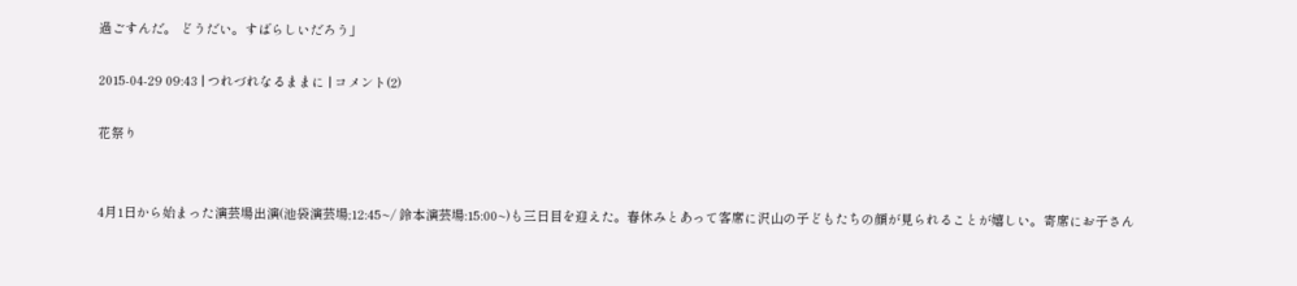過ごすんだ。 どうだい。すばらしいだろう」

2015-04-29 09:43 | つれづれなるままに | コメント(2)

花祭り


4月1日から始まった演芸場出演(池袋演芸場;12:45~/ 鈴本演芸場:15:00~)も三日目を迎えた。春休みとあって客席に沢山の子どもたちの顔が見られることが嬉しい。寄席にお子さん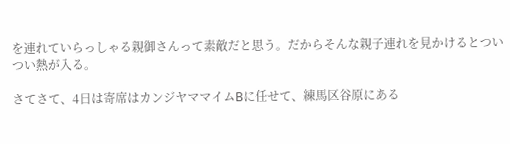を連れていらっしゃる親御さんって素敵だと思う。だからそんな親子連れを見かけるとついつい熱が入る。

さてさて、4日は寄席はカンジヤママイムBに任せて、練馬区谷原にある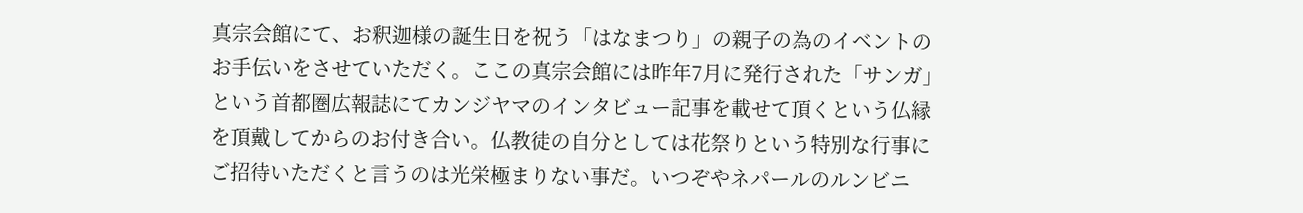真宗会館にて、お釈迦様の誕生日を祝う「はなまつり」の親子の為のイベントのお手伝いをさせていただく。ここの真宗会館には昨年7月に発行された「サンガ」という首都圏広報誌にてカンジヤマのインタビュー記事を載せて頂くという仏縁を頂戴してからのお付き合い。仏教徒の自分としては花祭りという特別な行事にご招待いただくと言うのは光栄極まりない事だ。いつぞやネパールのルンビニ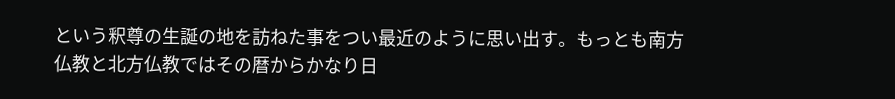という釈尊の生誕の地を訪ねた事をつい最近のように思い出す。もっとも南方仏教と北方仏教ではその暦からかなり日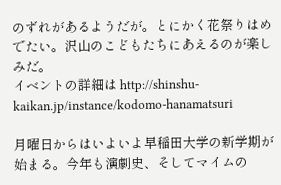のずれがあるようだが。とにかく花祭りはめでたい。沢山のこどもたちにあえるのが楽しみだ。
イベントの詳細は http://shinshu-kaikan.jp/instance/kodomo-hanamatsuri

月曜日からはいよいよ早稲田大学の新学期が始まる。今年も演劇史、そしてマイムの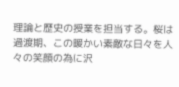理論と歴史の授業を担当する。桜は過渡期、この暖かい素敵な日々を人々の笑顔の為に沢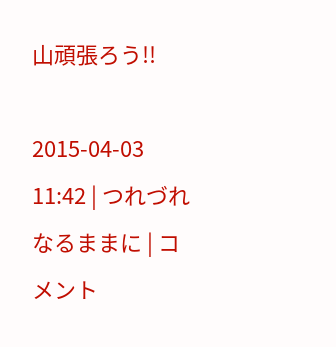山頑張ろう!!

2015-04-03 11:42 | つれづれなるままに | コメント